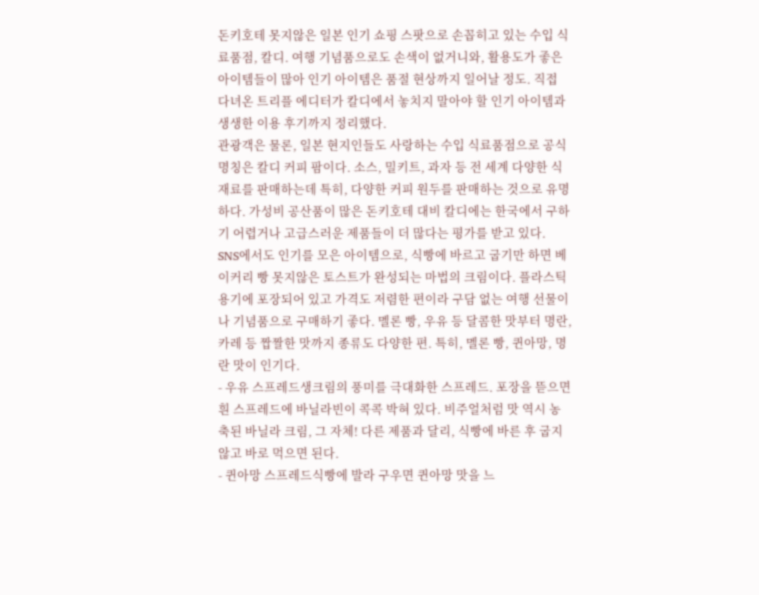돈키호테 못지않은 일본 인기 쇼핑 스팟으로 손꼽히고 있는 수입 식료품점, 칼디. 여행 기념품으로도 손색이 없거니와, 활용도가 좋은 아이템들이 많아 인기 아이템은 품절 현상까지 일어날 정도. 직접 다녀온 트리플 에디터가 칼디에서 놓치지 말아야 할 인기 아이템과 생생한 이용 후기까지 정리했다.
관광객은 물론, 일본 현지인들도 사랑하는 수입 식료품점으로 공식 명칭은 칼디 커피 팜이다. 소스, 밀키트, 과자 등 전 세계 다양한 식재료를 판매하는데 특히, 다양한 커피 원두를 판매하는 것으로 유명하다. 가성비 공산품이 많은 돈키호테 대비 칼디에는 한국에서 구하기 어렵거나 고급스러운 제품들이 더 많다는 평가를 받고 있다.
SNS에서도 인기를 모은 아이템으로, 식빵에 바르고 굽기만 하면 베이커리 빵 못지않은 토스트가 완성되는 마법의 크림이다. 플라스틱 용기에 포장되어 있고 가격도 저렴한 편이라 구담 없는 여행 선물이나 기념품으로 구매하기 좋다. 멜론 빵, 우유 등 달콤한 맛부터 명란, 카레 등 짭짤한 맛까지 종류도 다양한 편. 특히, 멜론 빵, 퀸아망, 명란 맛이 인기다.
- 우유 스프레드생크림의 풍미를 극대화한 스프레드. 포장을 뜯으면 흰 스프레드에 바닐라빈이 콕콕 박혀 있다. 비주얼처럼 맛 역시 농축된 바닐라 크림, 그 자체! 다른 제품과 달리, 식빵에 바른 후 굽지 않고 바로 먹으면 된다.
- 퀸아망 스프레드식빵에 발라 구우면 퀸아망 맛을 느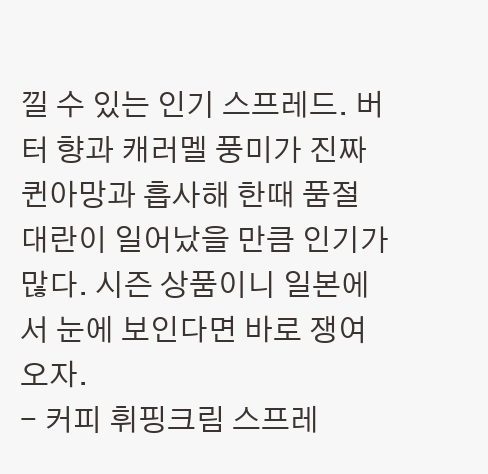낄 수 있는 인기 스프레드. 버터 향과 캐러멜 풍미가 진짜 퀸아망과 흡사해 한때 품절 대란이 일어났을 만큼 인기가 많다. 시즌 상품이니 일본에서 눈에 보인다면 바로 쟁여 오자.
- 커피 휘핑크림 스프레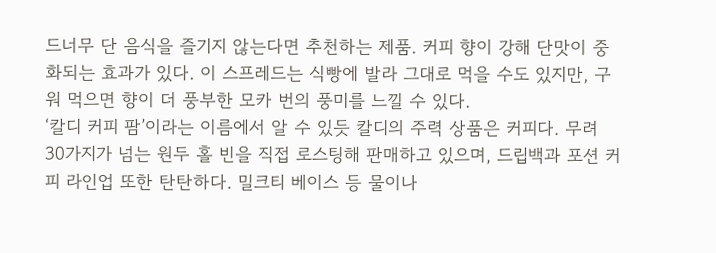드너무 단 음식을 즐기지 않는다면 추천하는 제품. 커피 향이 강해 단맛이 중화되는 효과가 있다. 이 스프레드는 식빵에 발라 그대로 먹을 수도 있지만, 구워 먹으면 향이 더 풍부한 모카 번의 풍미를 느낄 수 있다.
‘칼디 커피 팜’이라는 이름에서 알 수 있듯 칼디의 주력 상품은 커피다. 무려 30가지가 넘는 원두 홀 빈을 직접 로스팅해 판매하고 있으며, 드립백과 포션 커피 라인업 또한 탄탄하다. 밀크티 베이스 등 물이나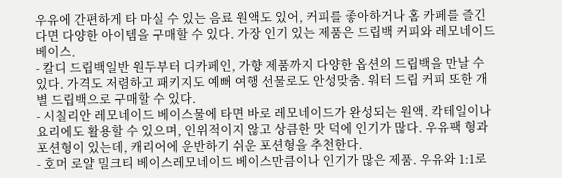우유에 간편하게 타 마실 수 있는 음료 원액도 있어, 커피를 좋아하거나 홈 카페를 즐긴다면 다양한 아이템을 구매할 수 있다. 가장 인기 있는 제품은 드립백 커피와 레모네이드 베이스.
- 칼디 드립백일반 원두부터 디카페인, 가향 제품까지 다양한 옵션의 드립백을 만날 수 있다. 가격도 저렴하고 패키지도 예뻐 여행 선물로도 안성맞춤. 워터 드립 커피 또한 개별 드립백으로 구매할 수 있다.
- 시칠리안 레모네이드 베이스물에 타면 바로 레모네이드가 완성되는 원액. 칵테일이나 요리에도 활용할 수 있으며, 인위적이지 않고 상큼한 맛 덕에 인기가 많다. 우유팩 형과 포션형이 있는데, 캐리어에 운반하기 쉬운 포션형을 추천한다.
- 호머 로얄 밀크티 베이스레모네이드 베이스만큼이나 인기가 많은 제품. 우유와 1:1로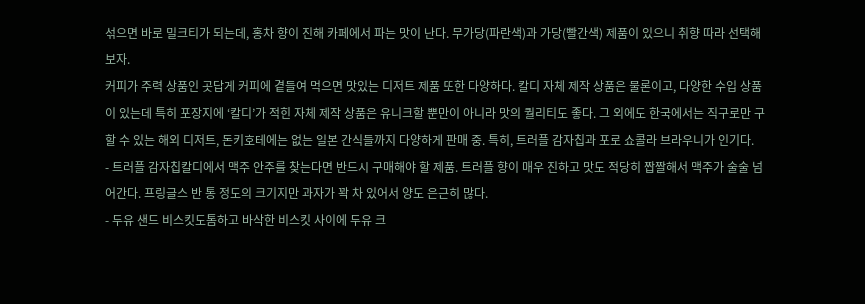섞으면 바로 밀크티가 되는데, 홍차 향이 진해 카페에서 파는 맛이 난다. 무가당(파란색)과 가당(빨간색) 제품이 있으니 취향 따라 선택해 보자.
커피가 주력 상품인 곳답게 커피에 곁들여 먹으면 맛있는 디저트 제품 또한 다양하다. 칼디 자체 제작 상품은 물론이고, 다양한 수입 상품이 있는데 특히 포장지에 ‘칼디’가 적힌 자체 제작 상품은 유니크할 뿐만이 아니라 맛의 퀄리티도 좋다. 그 외에도 한국에서는 직구로만 구할 수 있는 해외 디저트, 돈키호테에는 없는 일본 간식들까지 다양하게 판매 중. 특히, 트러플 감자칩과 포로 쇼콜라 브라우니가 인기다.
- 트러플 감자칩칼디에서 맥주 안주를 찾는다면 반드시 구매해야 할 제품. 트러플 향이 매우 진하고 맛도 적당히 짭짤해서 맥주가 술술 넘어간다. 프링글스 반 통 정도의 크기지만 과자가 꽉 차 있어서 양도 은근히 많다.
- 두유 샌드 비스킷도톰하고 바삭한 비스킷 사이에 두유 크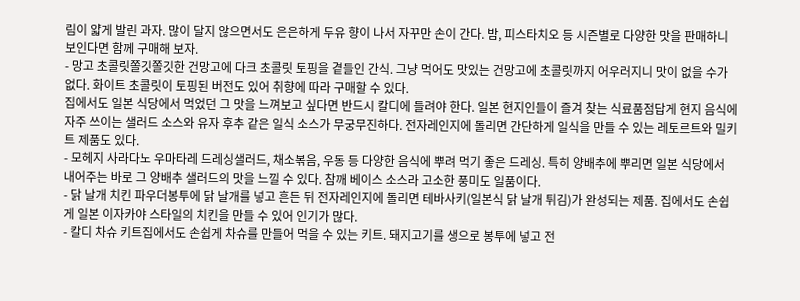림이 얇게 발린 과자. 많이 달지 않으면서도 은은하게 두유 향이 나서 자꾸만 손이 간다. 밤, 피스타치오 등 시즌별로 다양한 맛을 판매하니 보인다면 함께 구매해 보자.
- 망고 초콜릿쫄깃쫄깃한 건망고에 다크 초콜릿 토핑을 곁들인 간식. 그냥 먹어도 맛있는 건망고에 초콜릿까지 어우러지니 맛이 없을 수가 없다. 화이트 초콜릿이 토핑된 버전도 있어 취향에 따라 구매할 수 있다.
집에서도 일본 식당에서 먹었던 그 맛을 느껴보고 싶다면 반드시 칼디에 들려야 한다. 일본 현지인들이 즐겨 찾는 식료품점답게 현지 음식에 자주 쓰이는 샐러드 소스와 유자 후추 같은 일식 소스가 무궁무진하다. 전자레인지에 돌리면 간단하게 일식을 만들 수 있는 레토르트와 밀키트 제품도 있다.
- 모헤지 사라다노 우마타레 드레싱샐러드, 채소볶음, 우동 등 다양한 음식에 뿌려 먹기 좋은 드레싱. 특히 양배추에 뿌리면 일본 식당에서 내어주는 바로 그 양배추 샐러드의 맛을 느낄 수 있다. 참깨 베이스 소스라 고소한 풍미도 일품이다.
- 닭 날개 치킨 파우더봉투에 닭 날개를 넣고 흔든 뒤 전자레인지에 돌리면 테바사키(일본식 닭 날개 튀김)가 완성되는 제품. 집에서도 손쉽게 일본 이자카야 스타일의 치킨을 만들 수 있어 인기가 많다.
- 칼디 차슈 키트집에서도 손쉽게 차슈를 만들어 먹을 수 있는 키트. 돼지고기를 생으로 봉투에 넣고 전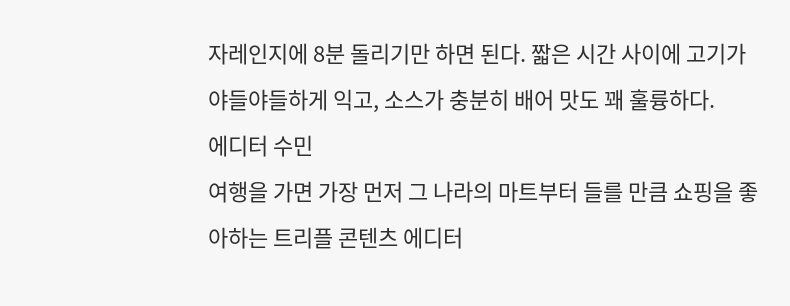자레인지에 8분 돌리기만 하면 된다. 짧은 시간 사이에 고기가 야들야들하게 익고, 소스가 충분히 배어 맛도 꽤 훌륭하다.
에디터 수민
여행을 가면 가장 먼저 그 나라의 마트부터 들를 만큼 쇼핑을 좋아하는 트리플 콘텐츠 에디터